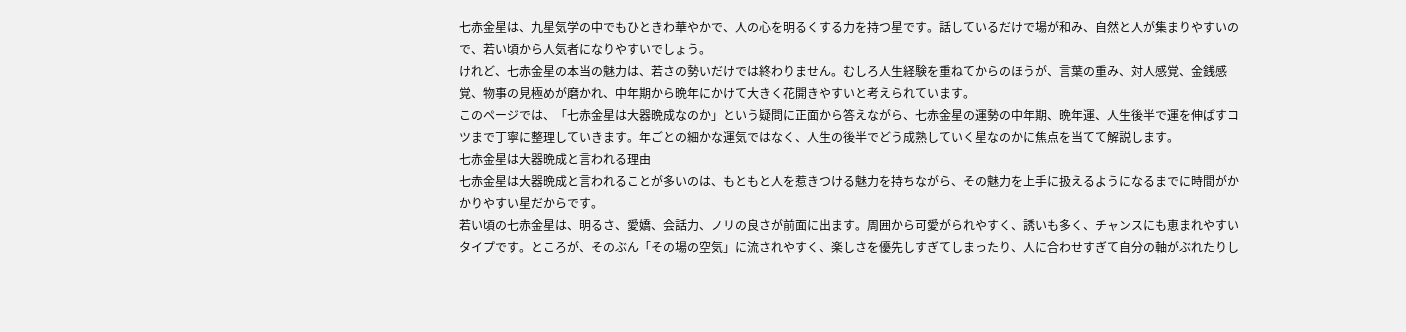七赤金星は、九星気学の中でもひときわ華やかで、人の心を明るくする力を持つ星です。話しているだけで場が和み、自然と人が集まりやすいので、若い頃から人気者になりやすいでしょう。
けれど、七赤金星の本当の魅力は、若さの勢いだけでは終わりません。むしろ人生経験を重ねてからのほうが、言葉の重み、対人感覚、金銭感覚、物事の見極めが磨かれ、中年期から晩年にかけて大きく花開きやすいと考えられています。
このページでは、「七赤金星は大器晩成なのか」という疑問に正面から答えながら、七赤金星の運勢の中年期、晩年運、人生後半で運を伸ばすコツまで丁寧に整理していきます。年ごとの細かな運気ではなく、人生の後半でどう成熟していく星なのかに焦点を当てて解説します。
七赤金星は大器晩成と言われる理由
七赤金星は大器晩成と言われることが多いのは、もともと人を惹きつける魅力を持ちながら、その魅力を上手に扱えるようになるまでに時間がかかりやすい星だからです。
若い頃の七赤金星は、明るさ、愛嬌、会話力、ノリの良さが前面に出ます。周囲から可愛がられやすく、誘いも多く、チャンスにも恵まれやすいタイプです。ところが、そのぶん「その場の空気」に流されやすく、楽しさを優先しすぎてしまったり、人に合わせすぎて自分の軸がぶれたりし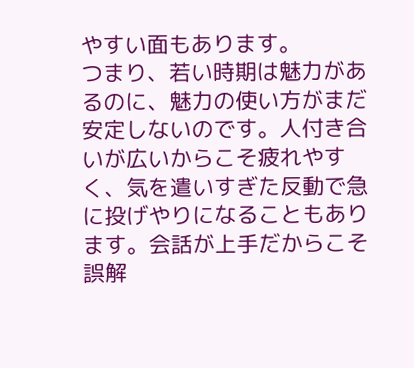やすい面もあります。
つまり、若い時期は魅力があるのに、魅力の使い方がまだ安定しないのです。人付き合いが広いからこそ疲れやすく、気を遣いすぎた反動で急に投げやりになることもあります。会話が上手だからこそ誤解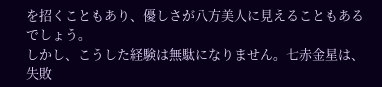を招くこともあり、優しさが八方美人に見えることもあるでしょう。
しかし、こうした経験は無駄になりません。七赤金星は、失敗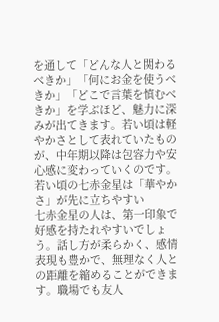を通して「どんな人と関わるべきか」「何にお金を使うべきか」「どこで言葉を慎むべきか」を学ぶほど、魅力に深みが出てきます。若い頃は軽やかさとして表れていたものが、中年期以降は包容力や安心感に変わっていくのです。
若い頃の七赤金星は「華やかさ」が先に立ちやすい
七赤金星の人は、第一印象で好感を持たれやすいでしょう。話し方が柔らかく、感情表現も豊かで、無理なく人との距離を縮めることができます。職場でも友人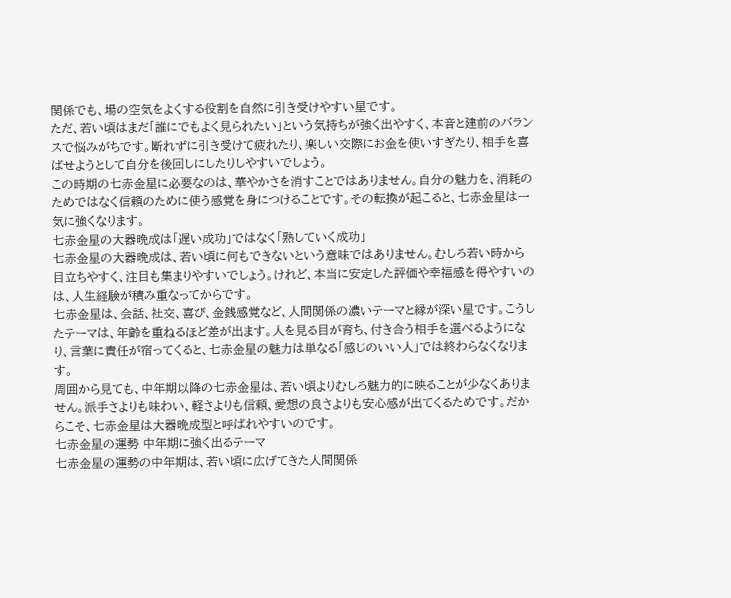関係でも、場の空気をよくする役割を自然に引き受けやすい星です。
ただ、若い頃はまだ「誰にでもよく見られたい」という気持ちが強く出やすく、本音と建前のバランスで悩みがちです。断れずに引き受けて疲れたり、楽しい交際にお金を使いすぎたり、相手を喜ばせようとして自分を後回しにしたりしやすいでしょう。
この時期の七赤金星に必要なのは、華やかさを消すことではありません。自分の魅力を、消耗のためではなく信頼のために使う感覚を身につけることです。その転換が起こると、七赤金星は一気に強くなります。
七赤金星の大器晩成は「遅い成功」ではなく「熟していく成功」
七赤金星の大器晩成は、若い頃に何もできないという意味ではありません。むしろ若い時から目立ちやすく、注目も集まりやすいでしょう。けれど、本当に安定した評価や幸福感を得やすいのは、人生経験が積み重なってからです。
七赤金星は、会話、社交、喜び、金銭感覚など、人間関係の濃いテーマと縁が深い星です。こうしたテーマは、年齢を重ねるほど差が出ます。人を見る目が育ち、付き合う相手を選べるようになり、言葉に責任が宿ってくると、七赤金星の魅力は単なる「感じのいい人」では終わらなくなります。
周囲から見ても、中年期以降の七赤金星は、若い頃よりむしろ魅力的に映ることが少なくありません。派手さよりも味わい、軽さよりも信頼、愛想の良さよりも安心感が出てくるためです。だからこそ、七赤金星は大器晩成型と呼ばれやすいのです。
七赤金星の運勢 中年期に強く出るテーマ
七赤金星の運勢の中年期は、若い頃に広げてきた人間関係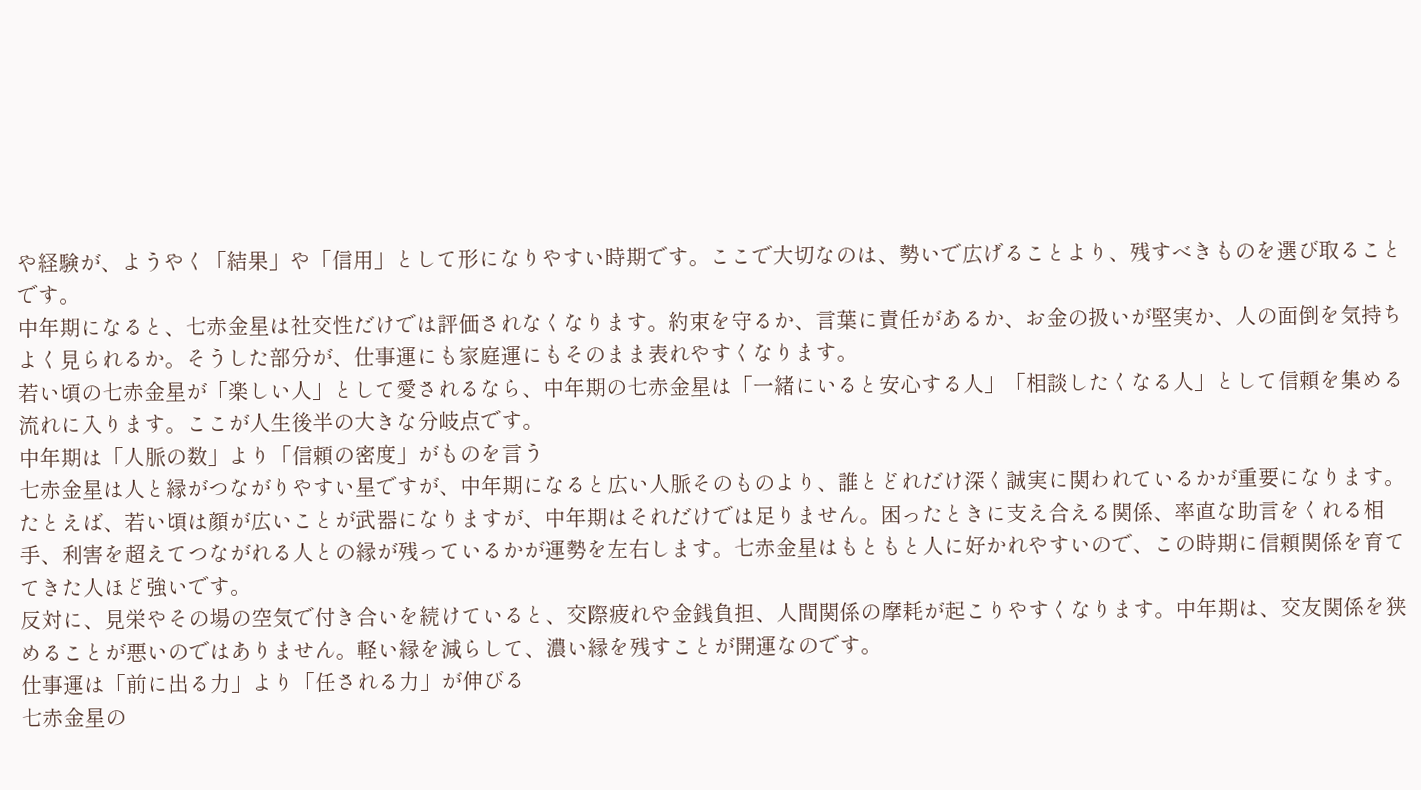や経験が、ようやく「結果」や「信用」として形になりやすい時期です。ここで大切なのは、勢いで広げることより、残すべきものを選び取ることです。
中年期になると、七赤金星は社交性だけでは評価されなくなります。約束を守るか、言葉に責任があるか、お金の扱いが堅実か、人の面倒を気持ちよく見られるか。そうした部分が、仕事運にも家庭運にもそのまま表れやすくなります。
若い頃の七赤金星が「楽しい人」として愛されるなら、中年期の七赤金星は「一緒にいると安心する人」「相談したくなる人」として信頼を集める流れに入ります。ここが人生後半の大きな分岐点です。
中年期は「人脈の数」より「信頼の密度」がものを言う
七赤金星は人と縁がつながりやすい星ですが、中年期になると広い人脈そのものより、誰とどれだけ深く誠実に関われているかが重要になります。
たとえば、若い頃は顔が広いことが武器になりますが、中年期はそれだけでは足りません。困ったときに支え合える関係、率直な助言をくれる相手、利害を超えてつながれる人との縁が残っているかが運勢を左右します。七赤金星はもともと人に好かれやすいので、この時期に信頼関係を育ててきた人ほど強いです。
反対に、見栄やその場の空気で付き合いを続けていると、交際疲れや金銭負担、人間関係の摩耗が起こりやすくなります。中年期は、交友関係を狭めることが悪いのではありません。軽い縁を減らして、濃い縁を残すことが開運なのです。
仕事運は「前に出る力」より「任される力」が伸びる
七赤金星の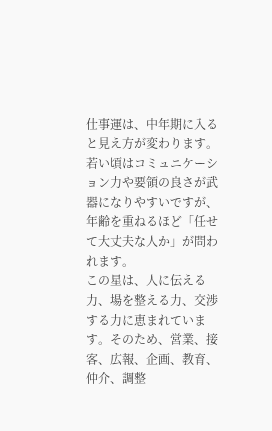仕事運は、中年期に入ると見え方が変わります。若い頃はコミュニケーション力や要領の良さが武器になりやすいですが、年齢を重ねるほど「任せて大丈夫な人か」が問われます。
この星は、人に伝える力、場を整える力、交渉する力に恵まれています。そのため、営業、接客、広報、企画、教育、仲介、調整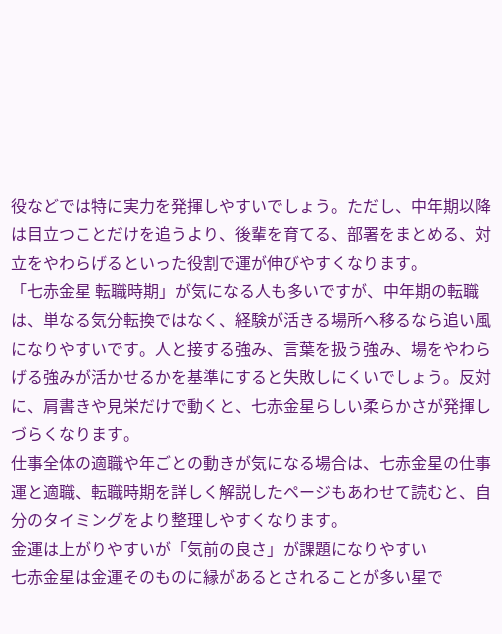役などでは特に実力を発揮しやすいでしょう。ただし、中年期以降は目立つことだけを追うより、後輩を育てる、部署をまとめる、対立をやわらげるといった役割で運が伸びやすくなります。
「七赤金星 転職時期」が気になる人も多いですが、中年期の転職は、単なる気分転換ではなく、経験が活きる場所へ移るなら追い風になりやすいです。人と接する強み、言葉を扱う強み、場をやわらげる強みが活かせるかを基準にすると失敗しにくいでしょう。反対に、肩書きや見栄だけで動くと、七赤金星らしい柔らかさが発揮しづらくなります。
仕事全体の適職や年ごとの動きが気になる場合は、七赤金星の仕事運と適職、転職時期を詳しく解説したページもあわせて読むと、自分のタイミングをより整理しやすくなります。
金運は上がりやすいが「気前の良さ」が課題になりやすい
七赤金星は金運そのものに縁があるとされることが多い星で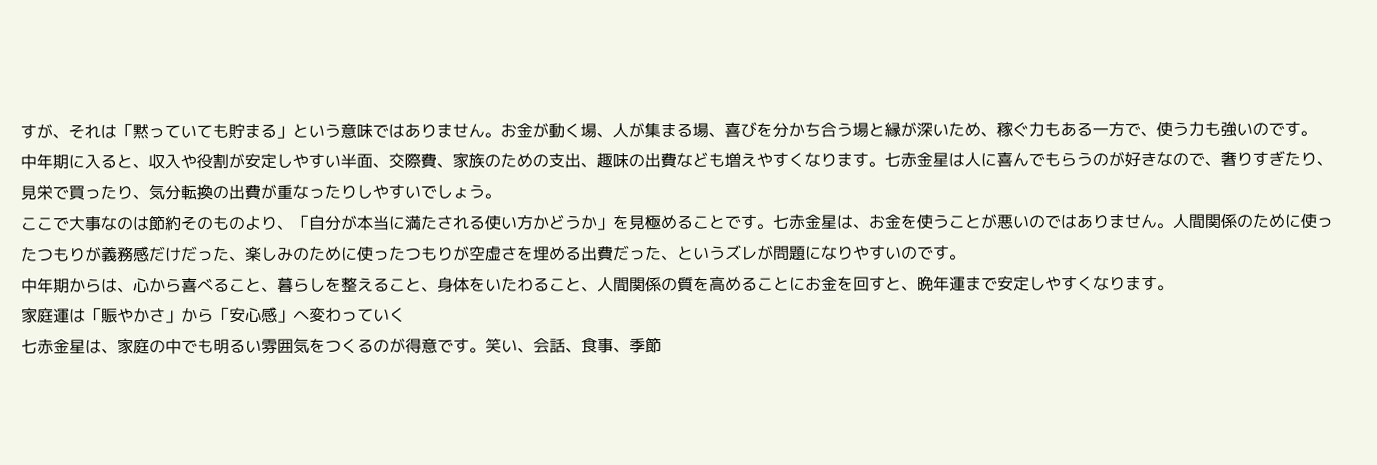すが、それは「黙っていても貯まる」という意味ではありません。お金が動く場、人が集まる場、喜びを分かち合う場と縁が深いため、稼ぐ力もある一方で、使う力も強いのです。
中年期に入ると、収入や役割が安定しやすい半面、交際費、家族のための支出、趣味の出費なども増えやすくなります。七赤金星は人に喜んでもらうのが好きなので、奢りすぎたり、見栄で買ったり、気分転換の出費が重なったりしやすいでしょう。
ここで大事なのは節約そのものより、「自分が本当に満たされる使い方かどうか」を見極めることです。七赤金星は、お金を使うことが悪いのではありません。人間関係のために使ったつもりが義務感だけだった、楽しみのために使ったつもりが空虚さを埋める出費だった、というズレが問題になりやすいのです。
中年期からは、心から喜べること、暮らしを整えること、身体をいたわること、人間関係の質を高めることにお金を回すと、晩年運まで安定しやすくなります。
家庭運は「賑やかさ」から「安心感」へ変わっていく
七赤金星は、家庭の中でも明るい雰囲気をつくるのが得意です。笑い、会話、食事、季節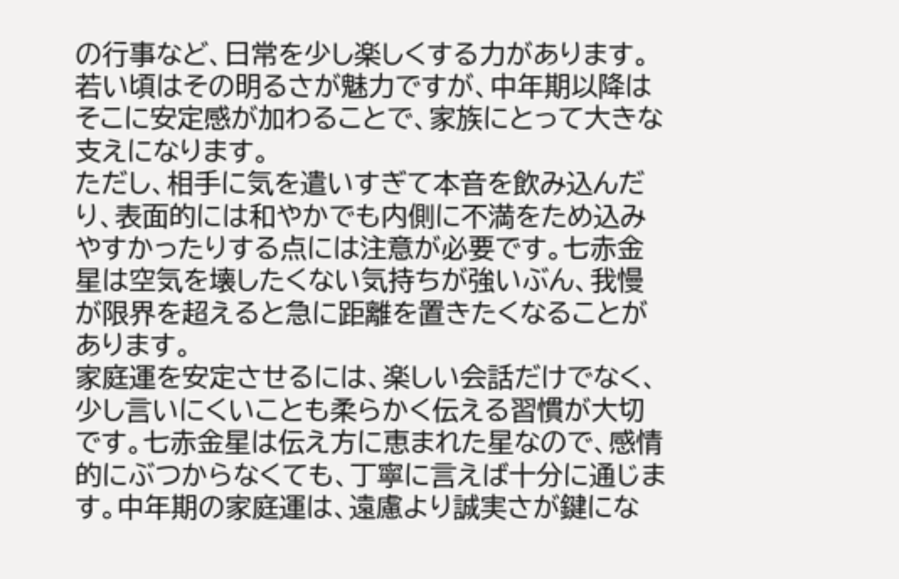の行事など、日常を少し楽しくする力があります。若い頃はその明るさが魅力ですが、中年期以降はそこに安定感が加わることで、家族にとって大きな支えになります。
ただし、相手に気を遣いすぎて本音を飲み込んだり、表面的には和やかでも内側に不満をため込みやすかったりする点には注意が必要です。七赤金星は空気を壊したくない気持ちが強いぶん、我慢が限界を超えると急に距離を置きたくなることがあります。
家庭運を安定させるには、楽しい会話だけでなく、少し言いにくいことも柔らかく伝える習慣が大切です。七赤金星は伝え方に恵まれた星なので、感情的にぶつからなくても、丁寧に言えば十分に通じます。中年期の家庭運は、遠慮より誠実さが鍵にな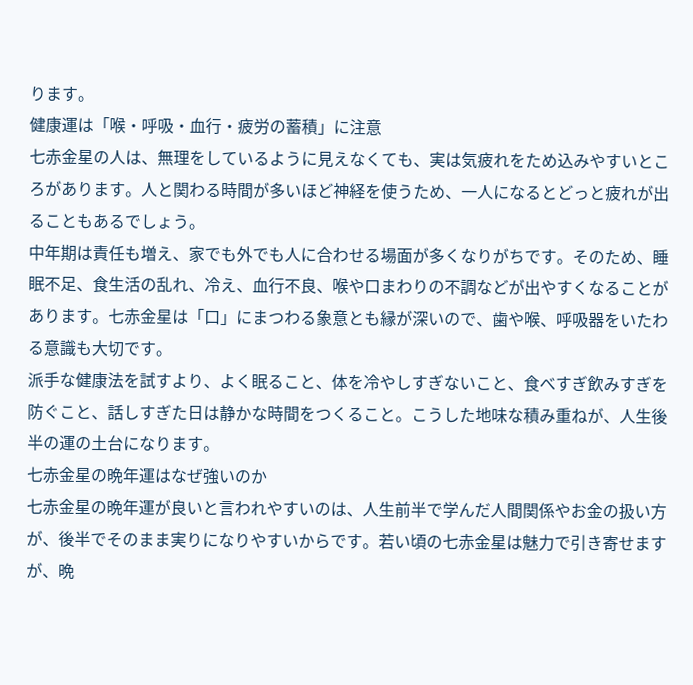ります。
健康運は「喉・呼吸・血行・疲労の蓄積」に注意
七赤金星の人は、無理をしているように見えなくても、実は気疲れをため込みやすいところがあります。人と関わる時間が多いほど神経を使うため、一人になるとどっと疲れが出ることもあるでしょう。
中年期は責任も増え、家でも外でも人に合わせる場面が多くなりがちです。そのため、睡眠不足、食生活の乱れ、冷え、血行不良、喉や口まわりの不調などが出やすくなることがあります。七赤金星は「口」にまつわる象意とも縁が深いので、歯や喉、呼吸器をいたわる意識も大切です。
派手な健康法を試すより、よく眠ること、体を冷やしすぎないこと、食べすぎ飲みすぎを防ぐこと、話しすぎた日は静かな時間をつくること。こうした地味な積み重ねが、人生後半の運の土台になります。
七赤金星の晩年運はなぜ強いのか
七赤金星の晩年運が良いと言われやすいのは、人生前半で学んだ人間関係やお金の扱い方が、後半でそのまま実りになりやすいからです。若い頃の七赤金星は魅力で引き寄せますが、晩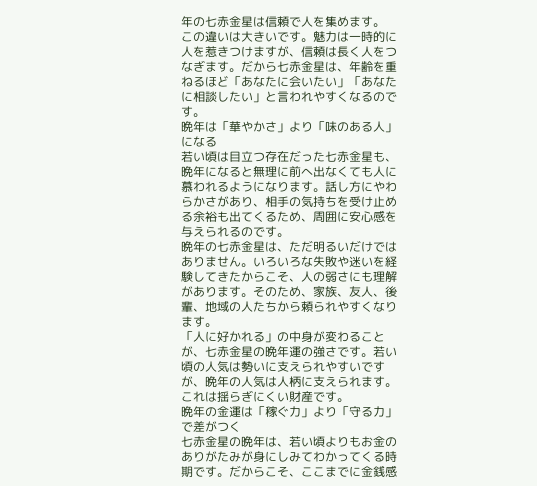年の七赤金星は信頼で人を集めます。
この違いは大きいです。魅力は一時的に人を惹きつけますが、信頼は長く人をつなぎます。だから七赤金星は、年齢を重ねるほど「あなたに会いたい」「あなたに相談したい」と言われやすくなるのです。
晩年は「華やかさ」より「味のある人」になる
若い頃は目立つ存在だった七赤金星も、晩年になると無理に前へ出なくても人に慕われるようになります。話し方にやわらかさがあり、相手の気持ちを受け止める余裕も出てくるため、周囲に安心感を与えられるのです。
晩年の七赤金星は、ただ明るいだけではありません。いろいろな失敗や迷いを経験してきたからこそ、人の弱さにも理解があります。そのため、家族、友人、後輩、地域の人たちから頼られやすくなります。
「人に好かれる」の中身が変わることが、七赤金星の晩年運の強さです。若い頃の人気は勢いに支えられやすいですが、晩年の人気は人柄に支えられます。これは揺らぎにくい財産です。
晩年の金運は「稼ぐ力」より「守る力」で差がつく
七赤金星の晩年は、若い頃よりもお金のありがたみが身にしみてわかってくる時期です。だからこそ、ここまでに金銭感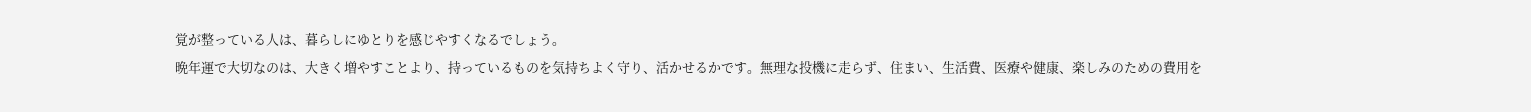覚が整っている人は、暮らしにゆとりを感じやすくなるでしょう。
晩年運で大切なのは、大きく増やすことより、持っているものを気持ちよく守り、活かせるかです。無理な投機に走らず、住まい、生活費、医療や健康、楽しみのための費用を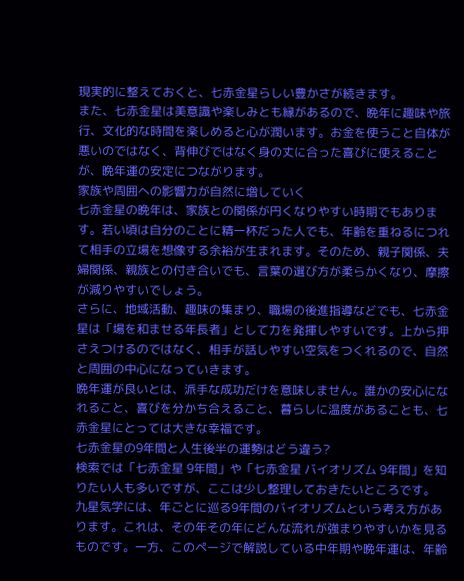現実的に整えておくと、七赤金星らしい豊かさが続きます。
また、七赤金星は美意識や楽しみとも縁があるので、晩年に趣味や旅行、文化的な時間を楽しめると心が潤います。お金を使うこと自体が悪いのではなく、背伸びではなく身の丈に合った喜びに使えることが、晩年運の安定につながります。
家族や周囲への影響力が自然に増していく
七赤金星の晩年は、家族との関係が円くなりやすい時期でもあります。若い頃は自分のことに精一杯だった人でも、年齢を重ねるにつれて相手の立場を想像する余裕が生まれます。そのため、親子関係、夫婦関係、親族との付き合いでも、言葉の選び方が柔らかくなり、摩擦が減りやすいでしょう。
さらに、地域活動、趣味の集まり、職場の後進指導などでも、七赤金星は「場を和ませる年長者」として力を発揮しやすいです。上から押さえつけるのではなく、相手が話しやすい空気をつくれるので、自然と周囲の中心になっていきます。
晩年運が良いとは、派手な成功だけを意味しません。誰かの安心になれること、喜びを分かち合えること、暮らしに温度があることも、七赤金星にとっては大きな幸福です。
七赤金星の9年間と人生後半の運勢はどう違う?
検索では「七赤金星 9年間」や「七赤金星 バイオリズム 9年間」を知りたい人も多いですが、ここは少し整理しておきたいところです。
九星気学には、年ごとに巡る9年間のバイオリズムという考え方があります。これは、その年その年にどんな流れが強まりやすいかを見るものです。一方、このページで解説している中年期や晩年運は、年齢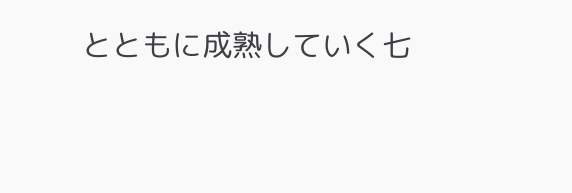とともに成熟していく七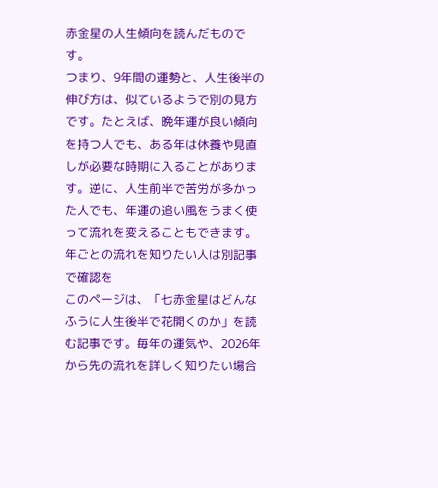赤金星の人生傾向を読んだものです。
つまり、9年間の運勢と、人生後半の伸び方は、似ているようで別の見方です。たとえば、晩年運が良い傾向を持つ人でも、ある年は休養や見直しが必要な時期に入ることがあります。逆に、人生前半で苦労が多かった人でも、年運の追い風をうまく使って流れを変えることもできます。
年ごとの流れを知りたい人は別記事で確認を
このページは、「七赤金星はどんなふうに人生後半で花開くのか」を読む記事です。毎年の運気や、2026年から先の流れを詳しく知りたい場合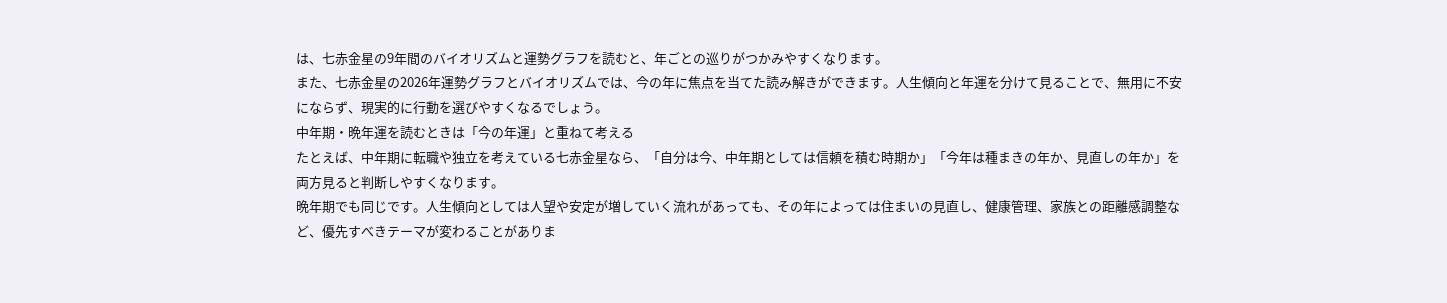は、七赤金星の9年間のバイオリズムと運勢グラフを読むと、年ごとの巡りがつかみやすくなります。
また、七赤金星の2026年運勢グラフとバイオリズムでは、今の年に焦点を当てた読み解きができます。人生傾向と年運を分けて見ることで、無用に不安にならず、現実的に行動を選びやすくなるでしょう。
中年期・晩年運を読むときは「今の年運」と重ねて考える
たとえば、中年期に転職や独立を考えている七赤金星なら、「自分は今、中年期としては信頼を積む時期か」「今年は種まきの年か、見直しの年か」を両方見ると判断しやすくなります。
晩年期でも同じです。人生傾向としては人望や安定が増していく流れがあっても、その年によっては住まいの見直し、健康管理、家族との距離感調整など、優先すべきテーマが変わることがありま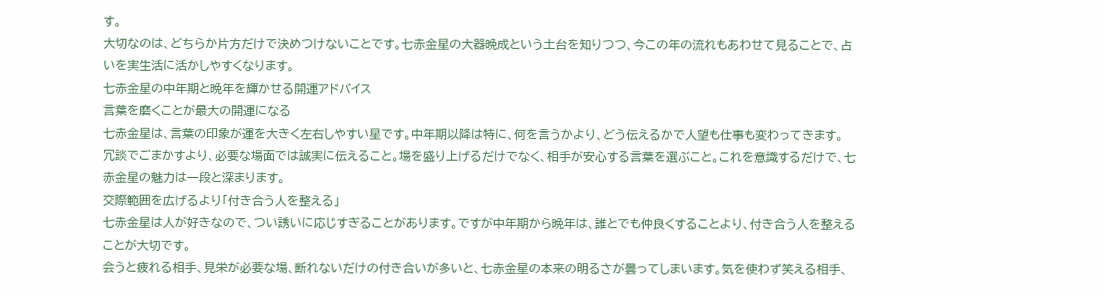す。
大切なのは、どちらか片方だけで決めつけないことです。七赤金星の大器晩成という土台を知りつつ、今この年の流れもあわせて見ることで、占いを実生活に活かしやすくなります。
七赤金星の中年期と晩年を輝かせる開運アドバイス
言葉を磨くことが最大の開運になる
七赤金星は、言葉の印象が運を大きく左右しやすい星です。中年期以降は特に、何を言うかより、どう伝えるかで人望も仕事も変わってきます。
冗談でごまかすより、必要な場面では誠実に伝えること。場を盛り上げるだけでなく、相手が安心する言葉を選ぶこと。これを意識するだけで、七赤金星の魅力は一段と深まります。
交際範囲を広げるより「付き合う人を整える」
七赤金星は人が好きなので、つい誘いに応じすぎることがあります。ですが中年期から晩年は、誰とでも仲良くすることより、付き合う人を整えることが大切です。
会うと疲れる相手、見栄が必要な場、断れないだけの付き合いが多いと、七赤金星の本来の明るさが曇ってしまいます。気を使わず笑える相手、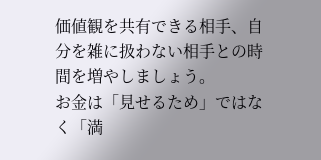価値観を共有できる相手、自分を雑に扱わない相手との時間を増やしましょう。
お金は「見せるため」ではなく「満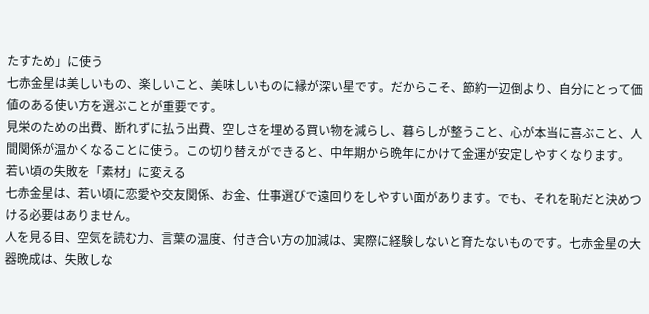たすため」に使う
七赤金星は美しいもの、楽しいこと、美味しいものに縁が深い星です。だからこそ、節約一辺倒より、自分にとって価値のある使い方を選ぶことが重要です。
見栄のための出費、断れずに払う出費、空しさを埋める買い物を減らし、暮らしが整うこと、心が本当に喜ぶこと、人間関係が温かくなることに使う。この切り替えができると、中年期から晩年にかけて金運が安定しやすくなります。
若い頃の失敗を「素材」に変える
七赤金星は、若い頃に恋愛や交友関係、お金、仕事選びで遠回りをしやすい面があります。でも、それを恥だと決めつける必要はありません。
人を見る目、空気を読む力、言葉の温度、付き合い方の加減は、実際に経験しないと育たないものです。七赤金星の大器晩成は、失敗しな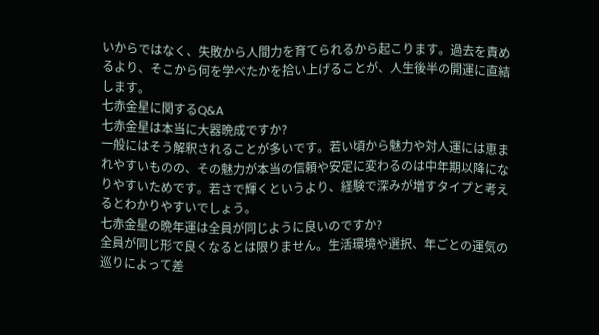いからではなく、失敗から人間力を育てられるから起こります。過去を責めるより、そこから何を学べたかを拾い上げることが、人生後半の開運に直結します。
七赤金星に関するQ&A
七赤金星は本当に大器晩成ですか?
一般にはそう解釈されることが多いです。若い頃から魅力や対人運には恵まれやすいものの、その魅力が本当の信頼や安定に変わるのは中年期以降になりやすいためです。若さで輝くというより、経験で深みが増すタイプと考えるとわかりやすいでしょう。
七赤金星の晩年運は全員が同じように良いのですか?
全員が同じ形で良くなるとは限りません。生活環境や選択、年ごとの運気の巡りによって差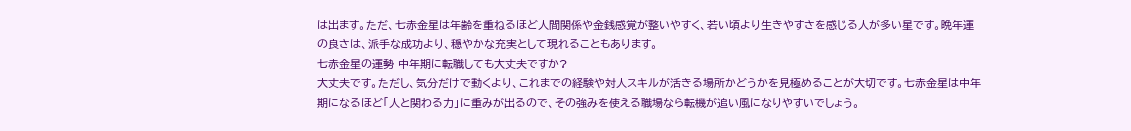は出ます。ただ、七赤金星は年齢を重ねるほど人間関係や金銭感覚が整いやすく、若い頃より生きやすさを感じる人が多い星です。晩年運の良さは、派手な成功より、穏やかな充実として現れることもあります。
七赤金星の運勢 中年期に転職しても大丈夫ですか?
大丈夫です。ただし、気分だけで動くより、これまでの経験や対人スキルが活きる場所かどうかを見極めることが大切です。七赤金星は中年期になるほど「人と関わる力」に重みが出るので、その強みを使える職場なら転機が追い風になりやすいでしょう。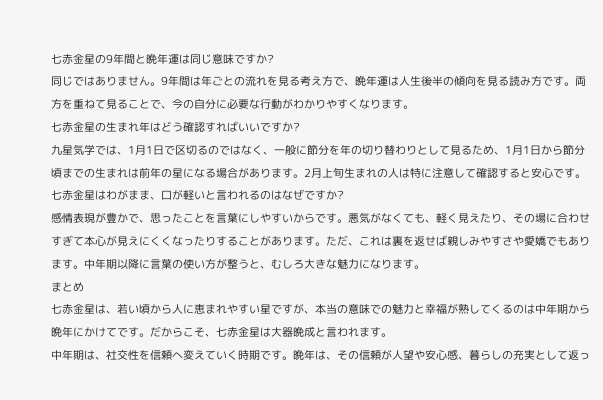七赤金星の9年間と晩年運は同じ意味ですか?
同じではありません。9年間は年ごとの流れを見る考え方で、晩年運は人生後半の傾向を見る読み方です。両方を重ねて見ることで、今の自分に必要な行動がわかりやすくなります。
七赤金星の生まれ年はどう確認すればいいですか?
九星気学では、1月1日で区切るのではなく、一般に節分を年の切り替わりとして見るため、1月1日から節分頃までの生まれは前年の星になる場合があります。2月上旬生まれの人は特に注意して確認すると安心です。
七赤金星はわがまま、口が軽いと言われるのはなぜですか?
感情表現が豊かで、思ったことを言葉にしやすいからです。悪気がなくても、軽く見えたり、その場に合わせすぎて本心が見えにくくなったりすることがあります。ただ、これは裏を返せば親しみやすさや愛嬌でもあります。中年期以降に言葉の使い方が整うと、むしろ大きな魅力になります。
まとめ
七赤金星は、若い頃から人に恵まれやすい星ですが、本当の意味での魅力と幸福が熟してくるのは中年期から晩年にかけてです。だからこそ、七赤金星は大器晩成と言われます。
中年期は、社交性を信頼へ変えていく時期です。晩年は、その信頼が人望や安心感、暮らしの充実として返っ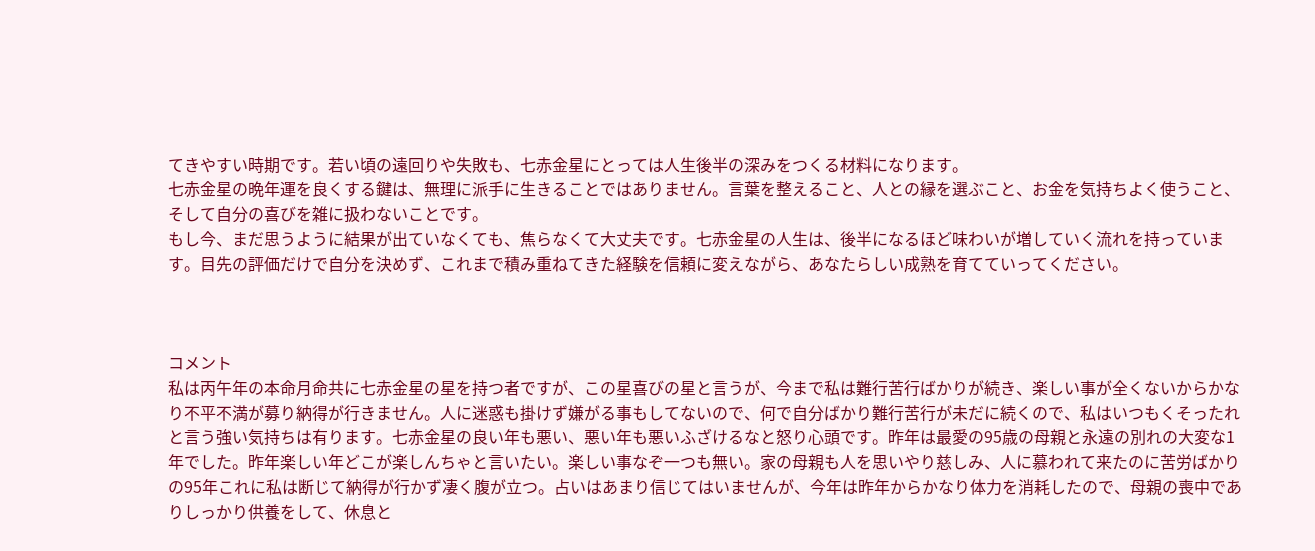てきやすい時期です。若い頃の遠回りや失敗も、七赤金星にとっては人生後半の深みをつくる材料になります。
七赤金星の晩年運を良くする鍵は、無理に派手に生きることではありません。言葉を整えること、人との縁を選ぶこと、お金を気持ちよく使うこと、そして自分の喜びを雑に扱わないことです。
もし今、まだ思うように結果が出ていなくても、焦らなくて大丈夫です。七赤金星の人生は、後半になるほど味わいが増していく流れを持っています。目先の評価だけで自分を決めず、これまで積み重ねてきた経験を信頼に変えながら、あなたらしい成熟を育てていってください。



コメント
私は丙午年の本命月命共に七赤金星の星を持つ者ですが、この星喜びの星と言うが、今まで私は難行苦行ばかりが続き、楽しい事が全くないからかなり不平不満が募り納得が行きません。人に迷惑も掛けず嫌がる事もしてないので、何で自分ばかり難行苦行が未だに続くので、私はいつもくそったれと言う強い気持ちは有ります。七赤金星の良い年も悪い、悪い年も悪いふざけるなと怒り心頭です。昨年は最愛の95歳の母親と永遠の別れの大変な1年でした。昨年楽しい年どこが楽しんちゃと言いたい。楽しい事なぞ一つも無い。家の母親も人を思いやり慈しみ、人に慕われて来たのに苦労ばかりの95年これに私は断じて納得が行かず凄く腹が立つ。占いはあまり信じてはいませんが、今年は昨年からかなり体力を消耗したので、母親の喪中でありしっかり供養をして、休息と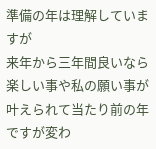準備の年は理解していますが
来年から三年間良いなら楽しい事や私の願い事が叶えられて当たり前の年ですが変わ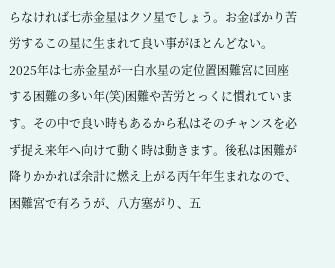らなければ七赤金星はクソ星でしょう。お金ばかり苦労するこの星に生まれて良い事がほとんどない。2025年は七赤金星が一白水星の定位置困難宮に回座する困難の多い年(笑)困難や苦労とっくに慣れています。その中で良い時もあるから私はそのチャンスを必ず捉え来年へ向けて動く時は動きます。後私は困難が降りかかれば余計に燃え上がる丙午年生まれなので、困難宮で有ろうが、八方塞がり、五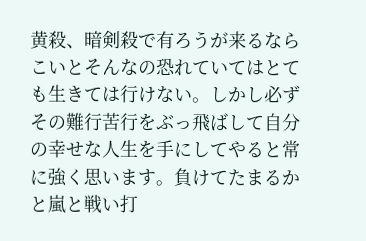黄殺、暗剣殺で有ろうが来るならこいとそんなの恐れていてはとても生きては行けない。しかし必ずその難行苦行をぶっ飛ばして自分の幸せな人生を手にしてやると常に強く思います。負けてたまるかと嵐と戦い打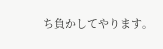ち負かしてやります。